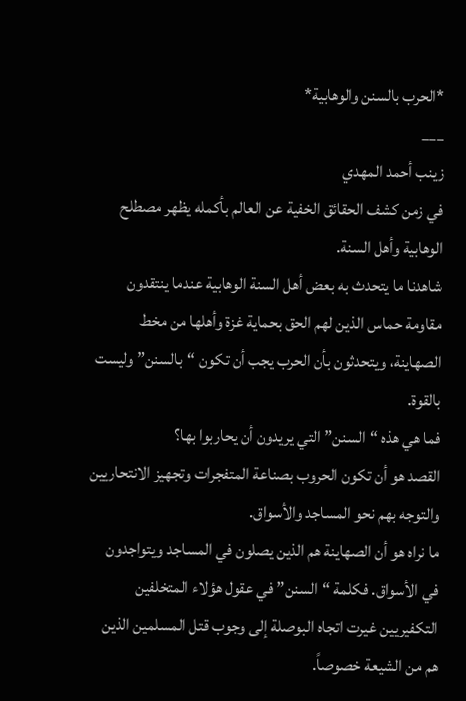*الحرب بالسنن والوهابية*
___
زينب أحمد المهدي
في زمن كشف الحقائق الخفية عن العالم بأكمله يظهر مصطلح الوهابية وأهل السنة.
شاهدنا ما يتحدث به بعض أهل السنة الوهابية عندما ينتقدون مقاومة حماس الذين لهم الحق بحماية غزة وأهلها من مخط الصهاينة، ويتحدثون بأن الحرب يجب أن تكون “بالسنن” وليست بالقوة.
فما هي هذه “السنن” التي يريدون أن يحاربوا بها؟
القصد هو أن تكون الحروب بصناعة المتفجرات وتجهيز الانتحاريين والتوجه بهم نحو المساجد والأسواق.
ما نراه هو أن الصهاينة هم الذين يصلون في المساجد ويتواجدون في الأسواق. فكلمة “السنن” في عقول هؤلاء المتخلفين التكفيريين غيرت اتجاه البوصلة إلى وجوب قتل المسلمين الذين هم من الشيعة خصوصاً.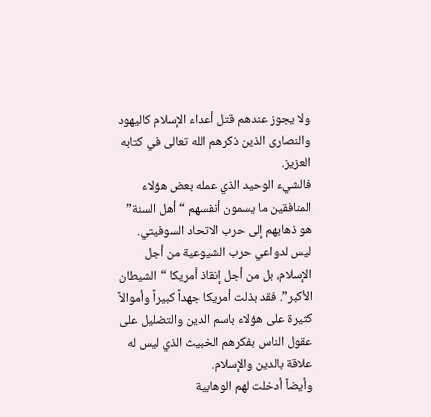ولا يجوز عندهم قتل أعداء الإسلام كاليهود والنصارى الذين ذكرهم الله تعالى في كتابه العزيز.
فالشيء الوحيد الذي عمله بعض هؤلاء المنافقين ما يسمون أنفسهم “أهل السنة” هو ذهابهم إلى حرب الاتحاد السوفيتي. ليس لدواعي حرب الشيوعية من أجل الإسلام، بل من أجل إنقاذ أمريكا “الشيطان الأكبر”. فقد بذلت أمريكا جهداً كبيراً وأموالاً كثيرة على هؤلاء باسم الدين والتضليل على عقول الناس بفكرهم الخبيث الذي ليس له علاقة بالدين والإسلام.
وأيضاً أدخلت لهم الوهابية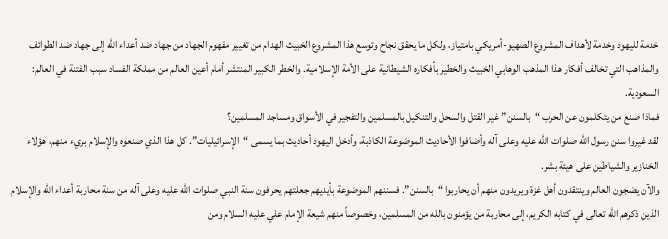خدمة لليهود وخدمة لأهداف المشروع الصهيو-أمريكي بامتياز، ولكل ما يحقق نجاح وتوسع هذا المشروع الخبيث الهدام من تغيير مفهوم الجهاد من جهاد ضد أعداء الله إلى جهاد ضد الطوائف والمذاهب التي تخالف أفكار هذا المذهب الوهابي الخبيث والخطير بأفكاره الشيطانية على الأمة الإسلامية. والخطر الكبير المنتشر أمام أعين العالم من مملكة الفساد سبب الفتنة في العالم: السعودية.
فماذا صنع من يتكلمون عن الحرب “بالسنن” غير القتل والسحل والتنكيل بالمسلمين والتفجير في الأسواق ومساجد المسلمين؟
لقد غيروا سنن رسول الله صلوات الله عليه وعلى آله وأضافوا الأحاديث الموضوعة الكاذبة، وأدخل اليهود أحاديث بما يسمى “الإسرائيليات”. كل هذا الذي صنعوه والإسلام بريء منهم، هؤلاء الخنازير والشياطين على هيئة بشر.
والآن يضجون العالم وينتقدون أهل غزة ويريدون منهم أن يحاربوا “بالسنن”. فسننهم الموضوعة بأيديهم جعلتهم يحرفون سنة النبي صلوات الله عليه وعلى آله من سنة محاربة أعداء الله والإسلام الذين ذكرهم الله تعالى في كتابه الكريم، إلى محاربة من يؤمنون بالله من المسلمين، وخصوصاً منهم شيعة الإمام علي عليه السلام ومن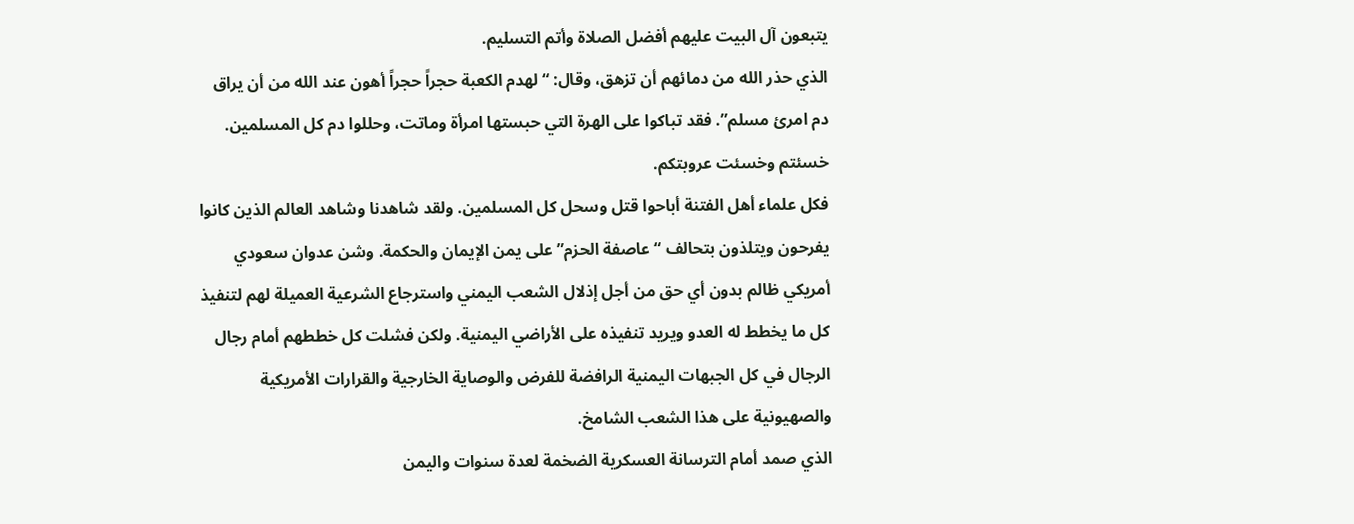يتبعون آل البيت عليهم أفضل الصلاة وأتم التسليم.
الذي حذر الله من دمائهم أن تزهق، وقال: “لهدم الكعبة حجراً حجراً أهون عند الله من أن يراق دم امرئ مسلم”. فقد تباكوا على الهرة التي حبستها امرأة وماتت، وحللوا دم كل المسلمين. خسئتم وخسئت عروبتكم.
فكل علماء أهل الفتنة أباحوا قتل وسحل كل المسلمين. ولقد شاهدنا وشاهد العالم الذين كانوا يفرحون ويتلذون بتحالف “عاصفة الحزم” على يمن الإيمان والحكمة. وشن عدوان سعودي أمريكي ظالم بدون أي حق من أجل إذلال الشعب اليمني واسترجاع الشرعية العميلة لهم لتنفيذ كل ما يخطط له العدو ويريد تنفيذه على الأراضي اليمنية. ولكن فشلت كل خططهم أمام رجال الرجال في كل الجبهات اليمنية الرافضة للفرض والوصاية الخارجية والقرارات الأمريكية والصهيونية على هذا الشعب الشامخ.
الذي صمد أمام الترسانة العسكرية الضخمة لعدة سنوات واليمن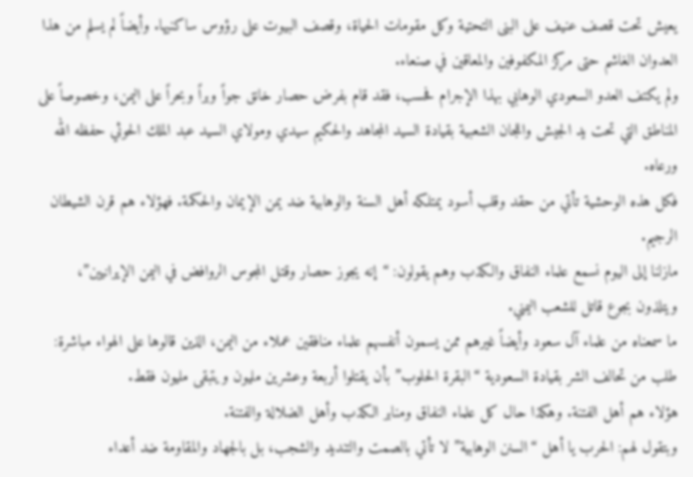يعيش تحت قصف عنيف على البنى التحتية وكل مقومات الحياة، وقصف البيوت على رؤوس ساكنيها. وأيضاً لم يسلم من هذا العدوان الغاشم حتى مركز المكفوفين والمعاقين في صنعاء.
ولم يكتف العدو السعودي الوهابي بهذا الإجرام فحسب، فقد قام بفرض حصار خانق جواً وبراً وبحراً على اليمن، وخصوصاً على المناطق التي تحت يد الجيش واللجان الشعبية بقيادة السيد المجاهد والحكيم سيدي ومولاي السيد عبد الملك الحوثي حفظه الله ورعاه.
فكل هذه الوحشية تأتي من حقد وقلب أسود يمتلكه أهل السنة والوهابية ضد يمن الإيمان والحكمة. فهؤلاء هم قرن الشيطان الرجيم.
مازلنا إلى اليوم نسمع علماء النفاق والكذب وهم يقولون: “إنه يجوز حصار وقتل المجوس الروافض في اليمن الإيرانيين”، ويتلذون بجوع قاتل للشعب اليمني.
ما سمعناه من علماء آل سعود وأيضاً غيرهم ممن يسمون أنفسهم علماء منافقين عملاء من اليمن، الذين قالوها على الهواء مباشرة: طلب من تحالف الشر بقيادة السعودية “البقرة الحلوب” بأن يقتلوا أربعة وعشرين مليون ويتبقى مليون فقط.
هؤلاء هم أهل الفتنة. وهكذا حال كل علماء النفاق ومنابر الكذب وأهل الضلالة والفتنة.
وبتقول لهم: الحرب يا أهل “السنن الوهابية” لا تأتي بالصمت والتنديد والشجب، بل بالجهاد والمقاومة ضد أعداء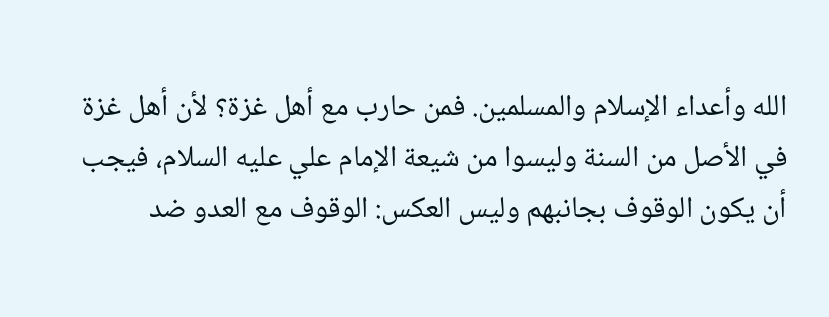الله وأعداء الإسلام والمسلمين. فمن حارب مع أهل غزة؟ لأن أهل غزة في الأصل من السنة وليسوا من شيعة الإمام علي عليه السلام، فيجب أن يكون الوقوف بجانبهم وليس العكس: الوقوف مع العدو ضد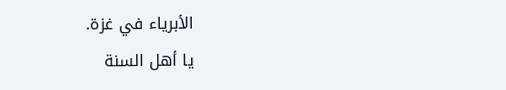الأبرياء في غزة.
يا أهل السنة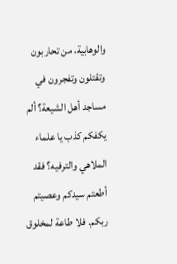والوهابية، من تحاربون وتقتلون وتفجرون في مساجد أهل الشيعة؟ ألم يكفكم كذب يا علماء الملاهي والترفيه؟ فقد أطعتم سيدكم وعصيتم ربكم. فلا طاعة لمخلوق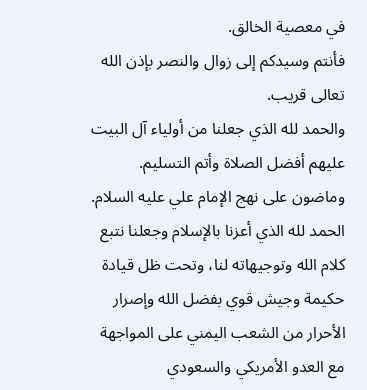في معصية الخالق.
فأنتم وسيدكم إلى زوال والنصر بإذن الله تعالى قريب.
والحمد لله الذي جعلنا من أولياء آل البيت عليهم أفضل الصلاة وأتم التسليم.
وماضون على نهج الإمام علي عليه السلام.
الحمد لله الذي أعزنا بالإسلام وجعلنا نتبع كلام الله وتوجيهاته لنا، وتحت ظل قيادة حكيمة وجيش قوي بفضل الله وإصرار الأحرار من الشعب اليمني على المواجهة مع العدو الأمريكي والسعودي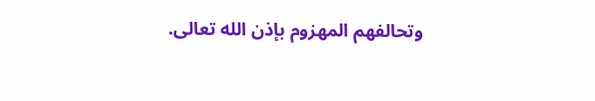وتحالفهم المهزوم بإذن الله تعالى.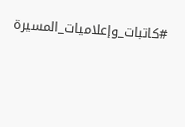#كاتبات_وإعلاميات_المسيرة